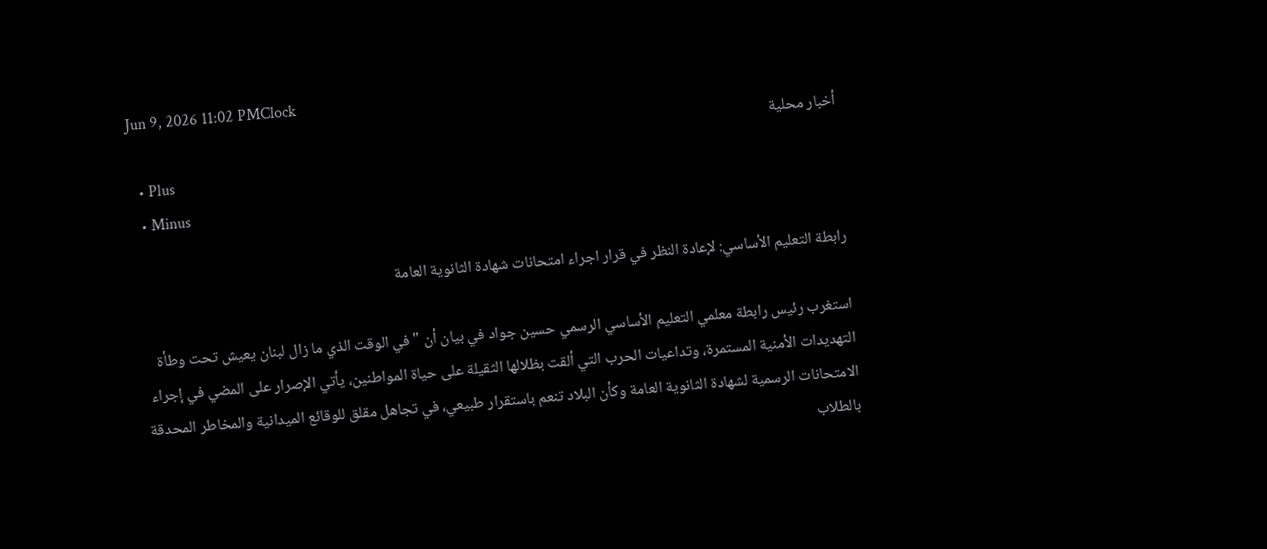Jun 9, 2026 11:02 PMClock
أخبار محلية
  • Plus
  • Minus

رابطة التعليم الأساسي: لإعادة النظر في قرار اجراء امتحانات شهادة الثانوية العامة

استغرب رئيس رابطة معلمي التعليم الأساسي الرسمي حسين جواد في بيان أن "في الوقت الذي ما زال لبنان يعيش تحت وطأة التهديدات الأمنية المستمرة، وتداعيات الحرب التي ألقت بظلالها الثقيلة على حياة المواطنين، يأتي الإصرار على المضي في إجراء الامتحانات الرسمية لشهادة الثانوية العامة وكأن البلاد تنعم باستقرار طبيعي، في تجاهل مقلق للوقائع الميدانية والمخاطر المحدقة بالطلاب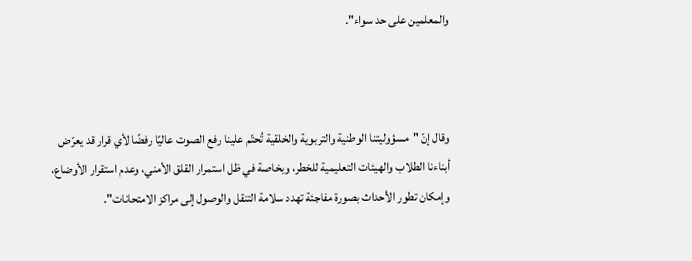والمعلمين على حد سواء".



وقال إنّ "مسؤوليتنا الوطنية والتربوية والخلقية تُحتّم علينا رفع الصوت عاليًا رفضًا لأي قرار قد يعرّض أبناءنا الطلاب والهيئات التعليمية للخطر، وبخاصة في ظل استمرار القلق الأمني، وعدم استقرار الأوضاع، وإمكان تطور الأحداث بصورة مفاجئة تهدد سلامة التنقل والوصول إلى مراكز الامتحانات".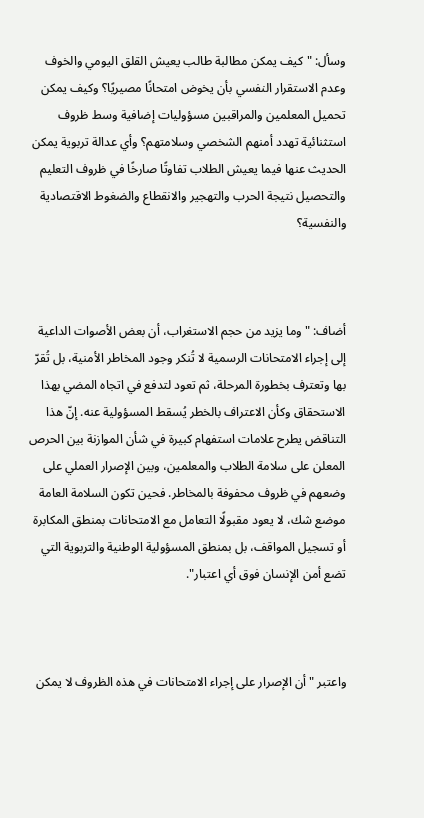وسأل: "كيف يمكن مطالبة طالب يعيش القلق اليومي والخوف وعدم الاستقرار النفسي بأن يخوض امتحانًا مصيريًا؟ وكيف يمكن تحميل المعلمين والمراقبين مسؤوليات إضافية وسط ظروف استثنائية تهدد أمنهم الشخصي وسلامتهم؟ وأي عدالة تربوية يمكن الحديث عنها فيما يعيش الطلاب تفاوتًا صارخًا في ظروف التعليم والتحصيل نتيجة الحرب والتهجير والانقطاع والضغوط الاقتصادية والنفسية؟



أضاف: "وما يزيد من حجم الاستغراب، أن بعض الأصوات الداعية إلى إجراء الامتحانات الرسمية لا تُنكر وجود المخاطر الأمنية، بل تُقرّ بها وتعترف بخطورة المرحلة، ثم تعود لتدفع في اتجاه المضي بهذا الاستحقاق وكأن الاعتراف بالخطر يُسقط المسؤولية عنه. إنّ هذا التناقض يطرح علامات استفهام كبيرة في شأن الموازنة بين الحرص المعلن على سلامة الطلاب والمعلمين، وبين الإصرار العملي على وضعهم في ظروف محفوفة بالمخاطر. فحين تكون السلامة العامة موضع شك، لا يعود مقبولًا التعامل مع الامتحانات بمنطق المكابرة أو تسجيل المواقف، بل بمنطق المسؤولية الوطنية والتربوية التي تضع أمن الإنسان فوق أي اعتبار".



واعتبر "أن الإصرار على إجراء الامتحانات في هذه الظروف لا يمكن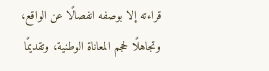قراءته إلا بوصفه انفصالًا عن الواقع، وتجاهلًا لحجم المعاناة الوطنية، وتقديمًا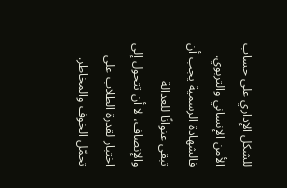للشكل الإداري على حساب الأمن الإنساني والتربوي. فالشهادة الرسمية يجب أن تبقى عنوانًا للعدالة والإنصاف، لا أن تتحول إلى اختبار لقدرة الطلاب على تحمّل الخوف والمخاطر.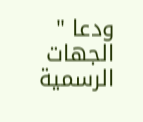ودعا " الجهات الرسمية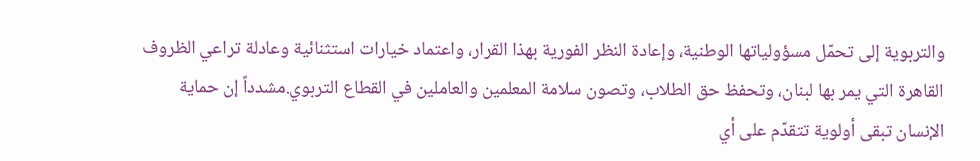والتربوية إلى تحمّل مسؤولياتها الوطنية، وإعادة النظر الفورية بهذا القرار، واعتماد خيارات استثنائية وعادلة تراعي الظروف القاهرة التي يمر بها لبنان، وتحفظ حق الطلاب، وتصون سلامة المعلمين والعاملين في القطاع التربوي.مشدداً إن حماية الإنسان تبقى أولوية تتقدّم على أي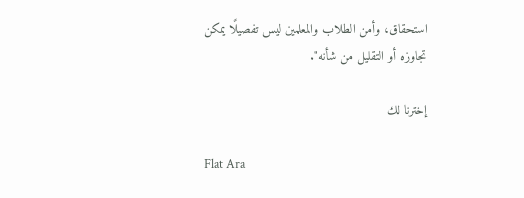استحقاق، وأمن الطلاب والمعلمين ليس تفصيلًا يمكن تجاوزه أو التقليل من شأنه".

إخترنا لك

Flat Ara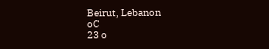Beirut, Lebanon
oC
23 o